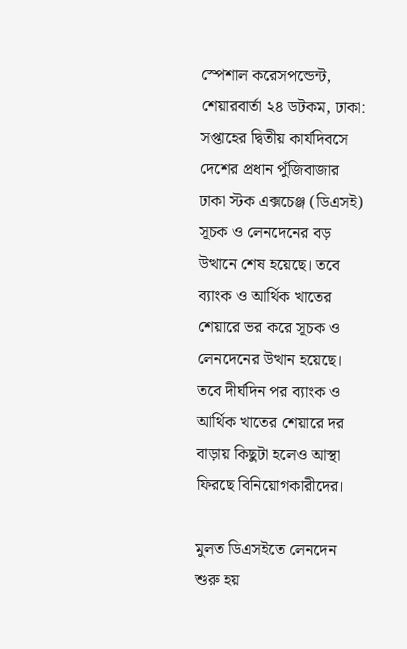স্পেশাল করেসপন্ডেন্ট, শেয়ারবার্তা ২৪ ডটকম, ঢাকা: সপ্তাহের দ্বিতীয় কার্যদিবসে দেশের প্রধান পুঁজিবাজার ঢাকা স্টক এক্সচেঞ্জ (ডিএসই) সূচক ও লেনদেনের বড় উত্থানে শেষ হয়েছে। তবে ব্যাংক ও আর্থিক খাতের শেয়ারে ভর করে সূচক ও লেনদেনের উত্থান হয়েছে। তবে দীর্ঘদিন পর ব্যাংক ও আর্থিক খাতের শেয়ারে দর বাড়ায় কিছুটা হলেও আস্থা ফিরছে বিনিয়োগকারীদের।

মুলত ডিএসইতে লেনদেন শুরু হয়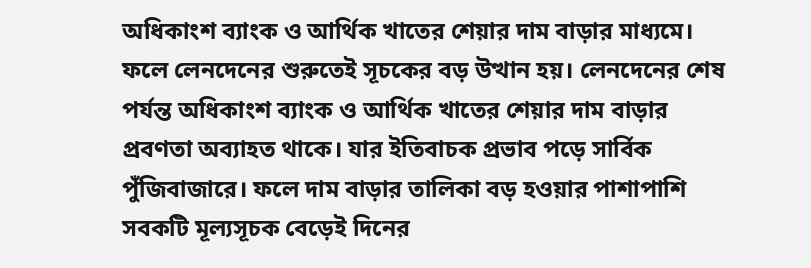অধিকাংশ ব্যাংক ও আর্থিক খাতের শেয়ার দাম বাড়ার মাধ্যমে। ফলে লেনদেনের শুরুতেই সূচকের বড় উত্থান হয়। লেনদেনের শেষ পর্যন্ত অধিকাংশ ব্যাংক ও আর্থিক খাতের শেয়ার দাম বাড়ার প্রবণতা অব্যাহত থাকে। যার ইতিবাচক প্রভাব পড়ে সার্বিক পুঁজিবাজারে। ফলে দাম বাড়ার তালিকা বড় হওয়ার পাশাপাশি সবকটি মূল্যসূচক বেড়েই দিনের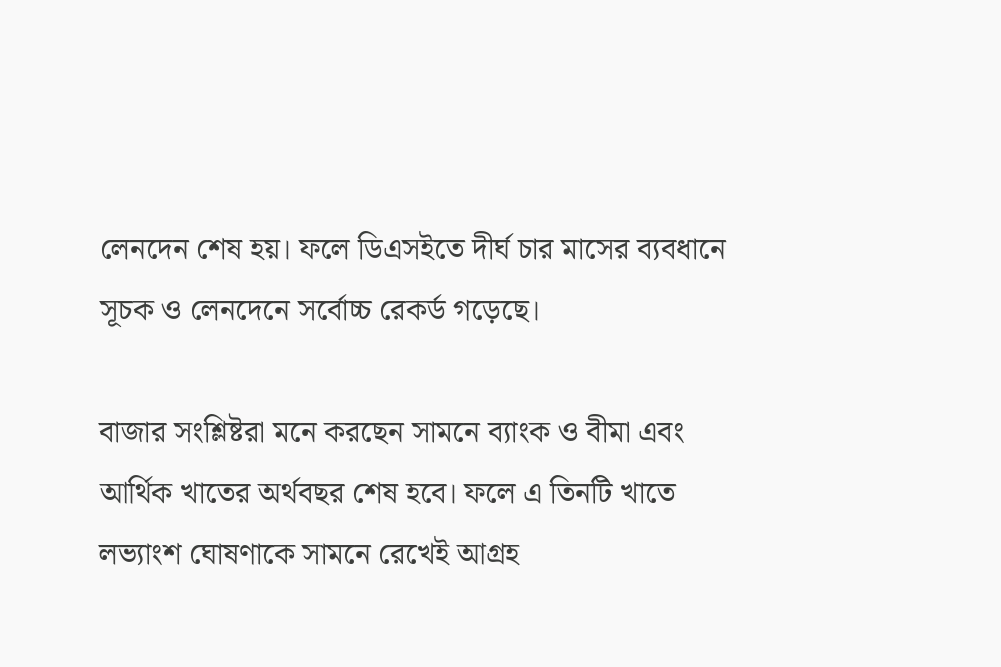লেনদেন শেষ হয়। ফলে ডিএসইতে দীর্ঘ চার মাসের ব্যবধানে সূচক ও লেনদেনে সর্বোচ্চ রেকর্ড গড়েছে।

বাজার সংশ্লিষ্টরা মনে করছেন সামনে ব্যাংক ও বীমা এবং আর্থিক খাতের অর্থবছর শেষ হবে। ফলে এ তিনটি খাতে লভ্যাংশ ঘোষণাকে সামনে রেখেই আগ্রহ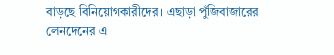বাড়ছে বিনিয়োগকারীদের। এছাড়া পুঁজিবাজারের লেনদেনের এ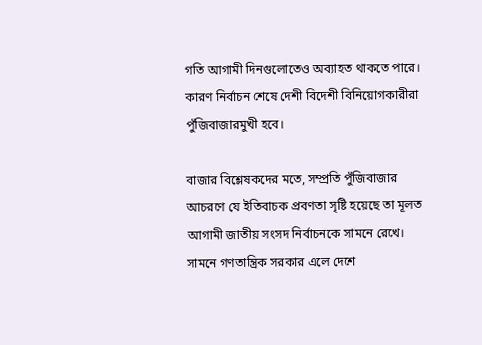গতি আগামী দিনগুলোতেও অব্যাহত থাকতে পারে। কারণ নির্বাচন শেষে দেশী বিদেশী বিনিয়োগকারীরা পুঁজিবাজারমুখী হবে।

বাজার বিশ্লেষকদের মতে, সম্প্রতি পুঁজিবাজার আচরণে যে ইতিবাচক প্রবণতা সৃষ্টি হয়েছে তা মূলত আগামী জাতীয় সংসদ নির্বাচনকে সামনে রেখে। সামনে গণতান্ত্রিক সরকার এলে দেশে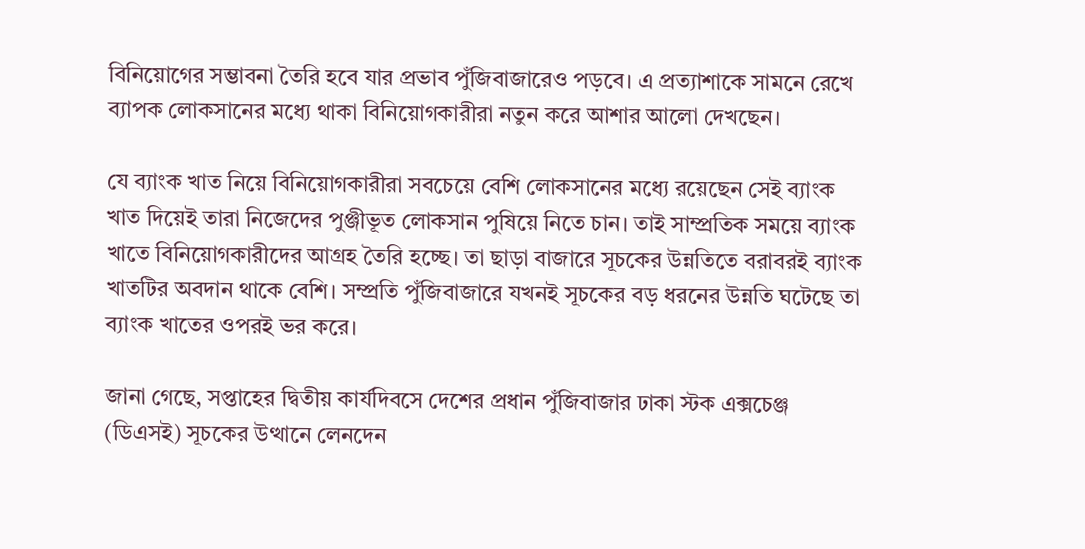বিনিয়োগের সম্ভাবনা তৈরি হবে যার প্রভাব পুঁজিবাজারেও পড়বে। এ প্রত্যাশাকে সামনে রেখে ব্যাপক লোকসানের মধ্যে থাকা বিনিয়োগকারীরা নতুন করে আশার আলো দেখছেন।

যে ব্যাংক খাত নিয়ে বিনিয়োগকারীরা সবচেয়ে বেশি লোকসানের মধ্যে রয়েছেন সেই ব্যাংক খাত দিয়েই তারা নিজেদের পুঞ্জীভূত লোকসান পুষিয়ে নিতে চান। তাই সাম্প্রতিক সময়ে ব্যাংক খাতে বিনিয়োগকারীদের আগ্রহ তৈরি হচ্ছে। তা ছাড়া বাজারে সূচকের উন্নতিতে বরাবরই ব্যাংক খাতটির অবদান থাকে বেশি। সম্প্রতি পুঁজিবাজারে যখনই সূচকের বড় ধরনের উন্নতি ঘটেছে তা ব্যাংক খাতের ওপরই ভর করে।

জানা গেছে, সপ্তাহের দ্বিতীয় কার্যদিবসে দেশের প্রধান পুঁজিবাজার ঢাকা স্টক এক্সচেঞ্জ (ডিএসই) সূচকের উত্থানে লেনদেন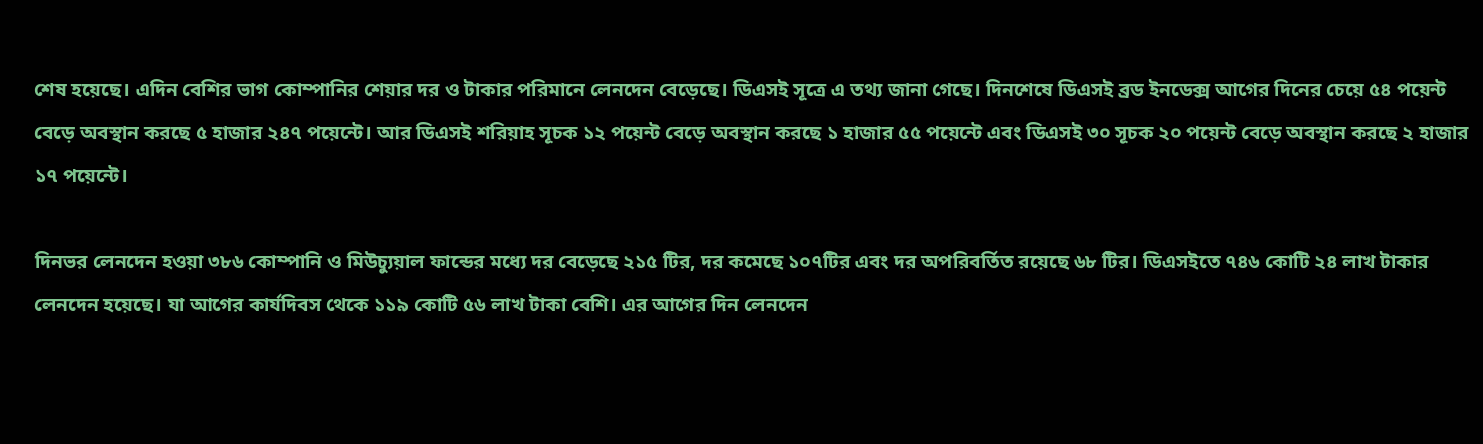শেষ হয়েছে। এদিন বেশির ভাগ কোম্পানির শেয়ার দর ও টাকার পরিমানে লেনদেন বেড়েছে। ডিএসই সূত্রে এ তথ্য জানা গেছে। দিনশেষে ডিএসই ব্রড ইনডেক্স আগের দিনের চেয়ে ৫৪ পয়েন্ট বেড়ে অবস্থান করছে ৫ হাজার ২৪৭ পয়েন্টে। আর ডিএসই শরিয়াহ সূচক ১২ পয়েন্ট বেড়ে অবস্থান করছে ১ হাজার ৫৫ পয়েন্টে এবং ডিএসই ৩০ সূচক ২০ পয়েন্ট বেড়ে অবস্থান করছে ২ হাজার ১৭ পয়েন্টে।

দিনভর লেনদেন হওয়া ৩৮৬ কোম্পানি ও মিউচ্যুয়াল ফান্ডের মধ্যে দর বেড়েছে ২১৫ টির, দর কমেছে ১০৭টির এবং দর অপরিবর্তিত রয়েছে ৬৮ টির। ডিএসইতে ৭৪৬ কোটি ২৪ লাখ টাকার লেনদেন হয়েছে। যা আগের কার্যদিবস থেকে ১১৯ কোটি ৫৬ লাখ টাকা বেশি। এর আগের দিন লেনদেন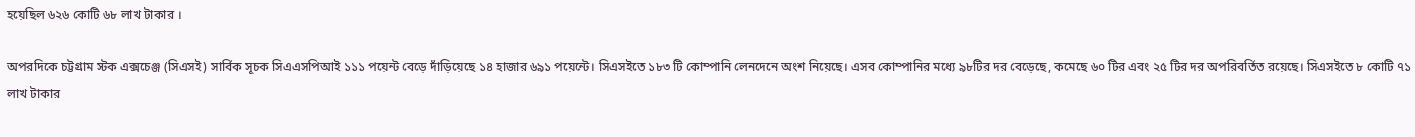হয়েছিল ৬২৬ কোটি ৬৮ লাখ টাকার ।

অপরদিকে চট্টগ্রাম স্টক এক্সচেঞ্জ (সিএসই) সার্বিক সূচক সিএএসপিআই ১১১ পয়েন্ট বেড়ে দাঁড়িয়েছে ১৪ হাজার ৬৯১ পয়েন্টে। সিএসইতে ১৮৩ টি কোম্পানি লেনদেনে অংশ নিয়েছে। এসব কোম্পানির মধ্যে ৯৮টির দর বেড়েছে, কমেছে ৬০ টির এবং ২৫ টির দর অপরিবর্তিত রয়েছে। সিএসইতে ৮ কোটি ৭১ লাখ টাকার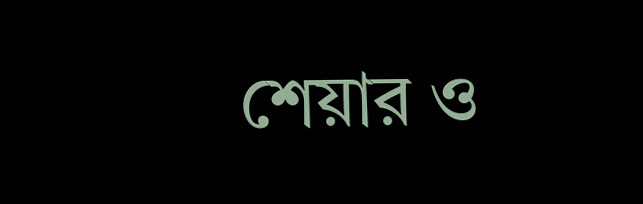শেয়ার ও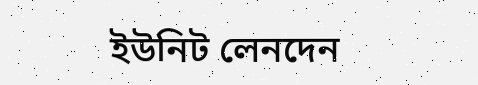ইউনিট লেনদেন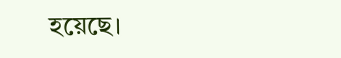হয়েছে।